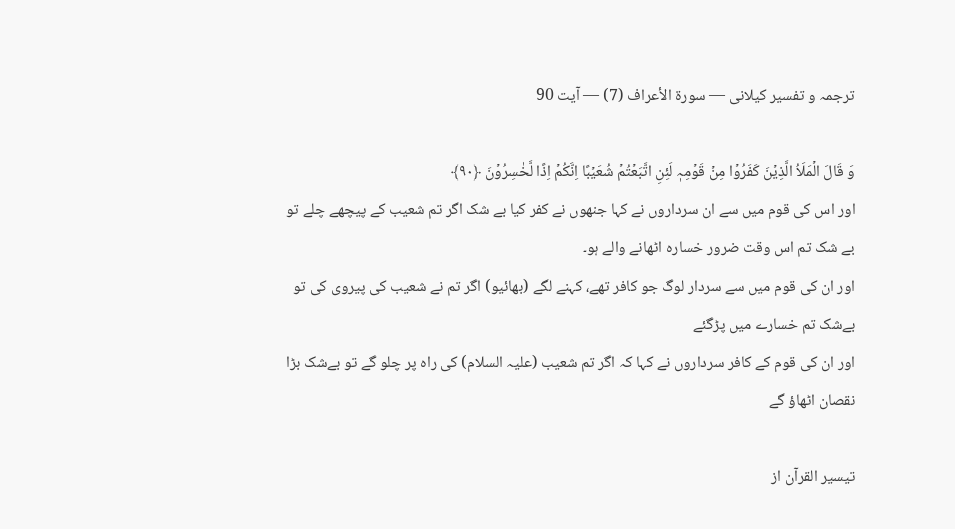ترجمہ و تفسیر کیلانی — سورۃ الأعراف (7) — آیت 90

وَ قَالَ الۡمَلَاُ الَّذِیۡنَ کَفَرُوۡا مِنۡ قَوۡمِہٖ لَئِنِ اتَّبَعۡتُمۡ شُعَیۡبًا اِنَّکُمۡ اِذًا لَّخٰسِرُوۡنَ ﴿۹۰﴾
اور اس کی قوم میں سے ان سرداروں نے کہا جنھوں نے کفر کیا بے شک اگر تم شعیب کے پیچھے چلے تو بے شک تم اس وقت ضرور خسارہ اٹھانے والے ہو۔
اور ان کی قوم میں سے سردار لوگ جو کافر تھے، کہنے لگے (بھائیو) اگر تم نے شعیب کی پیروی کی تو بےشک تم خسارے میں پڑگئے
اور ان کی قوم کے کافر سرداروں نے کہا کہ اگر تم شعیب (علیہ السلام) کی راه پر چلو گے تو بےشک بڑا نقصان اٹھاؤ گے

تيسير القرآن از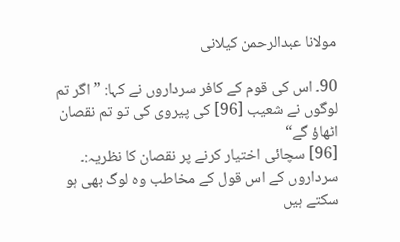مولانا عبدالرحمن کیلانی

90۔ اس کی قوم کے کافر سرداروں نے کہا: ”اگر تم لوگوں نے شعیب [96] کی پیروی کی تو تم نقصان اٹھاؤ گے“
[96] سچائی اختیار کرنے پر نقصان کا نظریہ:۔
سرداروں کے اس قول کے مخاطب وہ لوگ بھی ہو سکتے ہیں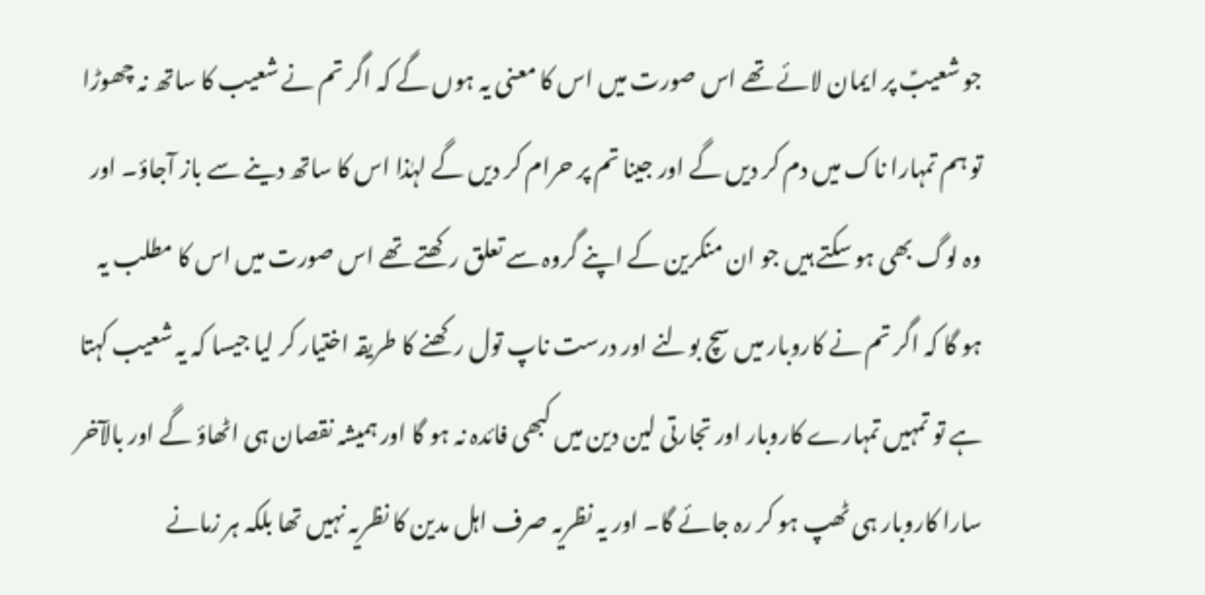جو شعیبؑ پر ایمان لائے تھے اس صورت میں اس کا معنی یہ ہوں گے کہ اگر تم نے شعیب کا ساتھ نہ چھوڑا تو ہم تمہارا ناک میں دم کر دیں گے اور جینا تم پر حرام کر دیں گے لہٰذا اس کا ساتھ دینے سے باز آجاؤ۔ اور وہ لوگ بھی ہو سکتے ہیں جو ان منکرین کے اپنے گروہ سے تعلق رکھتے تھے اس صورت میں اس کا مطلب یہ ہو گا کہ اگر تم نے کاروبار میں سچ بولنے اور درست ناپ تول رکھنے کا طریقہ اختیار کر لیا جیسا کہ یہ شعیب کہتا ہے تو تمہیں تمہارے کاروبار اور تجارتی لین دین میں کبھی فائدہ نہ ہو گا اور ہمیشہ نقصان ہی اٹھاؤ گے اور بالآخر سارا کاروبار ہی ٹھپ ہو کر رہ جائے گا۔ اور یہ نظریہ صرف اہل مدین کا نظریہ نہیں تھا بلکہ ہر زمانے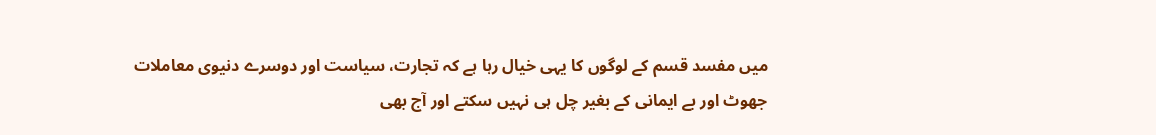میں مفسد قسم کے لوگوں کا یہی خیال رہا ہے کہ تجارت، سیاست اور دوسرے دنیوی معاملات جھوٹ اور بے ایمانی کے بغیر چل ہی نہیں سکتے اور آج بھی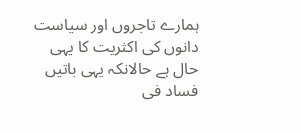ہمارے تاجروں اور سیاست دانوں کی اکثریت کا یہی حال ہے حالانکہ یہی باتیں فساد فی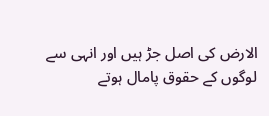الارض کی اصل جڑ ہیں اور انہی سے لوگوں کے حقوق پامال ہوتے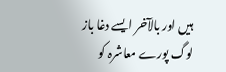ہیں اور بالآخر ایسے دغا باز لوگ پورے معاشرہ کو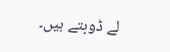لے ڈوبتے ہیں۔